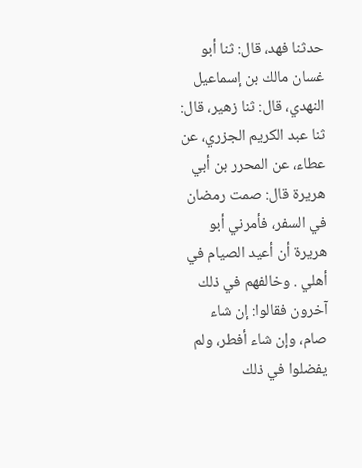حدثنا فهد، قال: ثنا أبو غسان مالك بن إسماعيل النهدي، قال: ثنا زهير، قال: ثنا عبد الكريم الجزري، عن عطاء، عن المحرر بن أبي هريرة قال: صمت رمضان في السفر، فأمرني أبو هريرة أن أعيد الصيام في أهلي . وخالفهم في ذلك آخرون فقالوا: إن شاء صام، وإن شاء أفطر، ولم يفضلوا في ذلك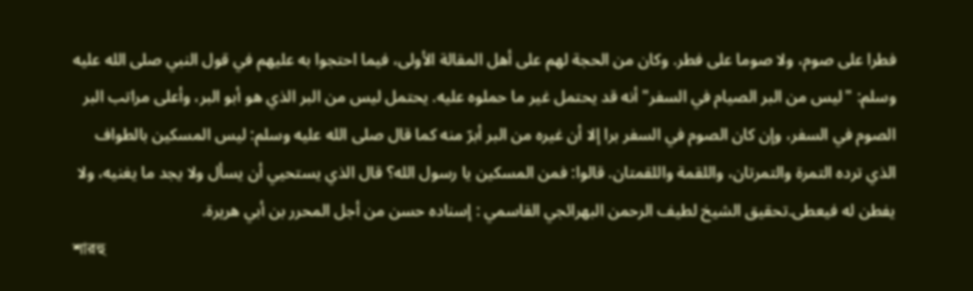فطرا على صوم، ولا صوما على فطر. وكان من الحجة لهم على أهل المقالة الأولى، فيما احتجوا به عليهم في قول النبي صلى الله عليه وسلم: "ليس من البر الصيام في السفر" أنه قد يحتمل غير ما حملوه عليه. يحتمل ليس من البر الذي هو أبو البر، وأعلى مراتب البر الصوم في السفر، وإن كان الصوم في السفر برا إلا أن غيره من البر أبرّ منه كما قال صلى الله عليه وسلم: ليس المسكين بالطواف الذي ترده التمرة والتمرتان، واللقمة واللقمتان. قالوا: فمن المسكين يا رسول الله؟ قال الذي يستحيي أن يسأل ولا يجد ما يغنيه، ولا يفطن له فيعطى.تحقيق الشيخ لطيف الرحمن البهرائجي القاسمي : إسناده حسن من أجل المحرر بن أبي هريرة.
শারহু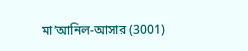মা’আনিল-আসার (3001)